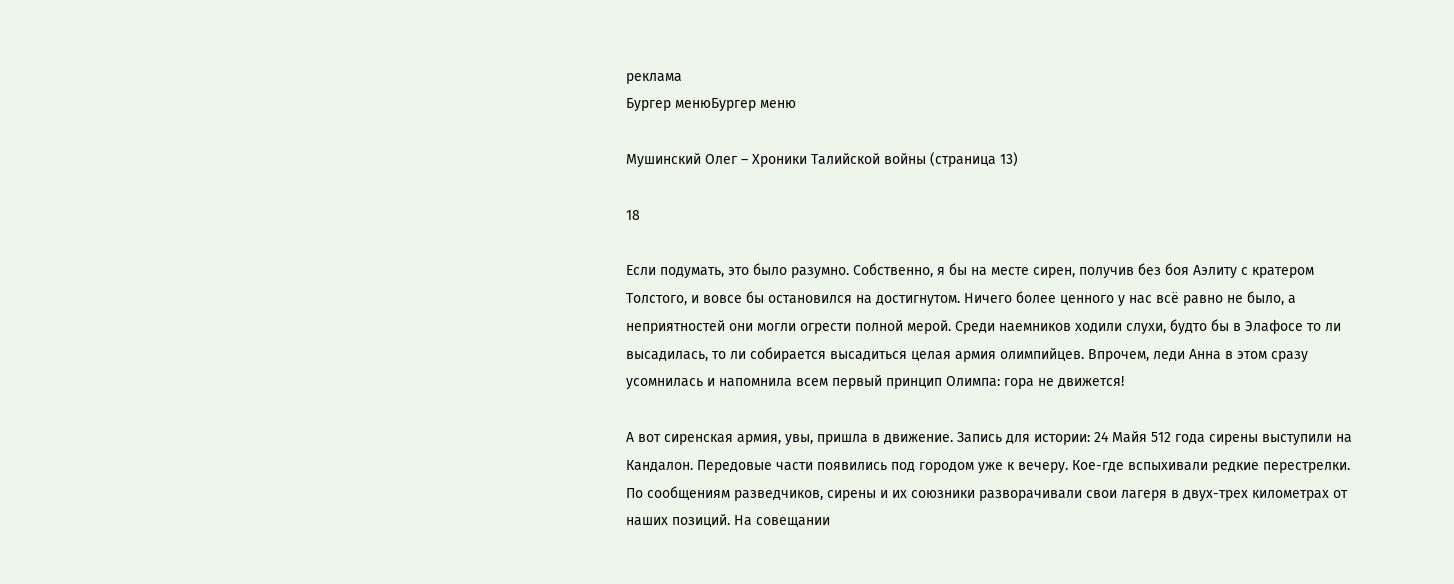реклама
Бургер менюБургер меню

Мушинский Олег – Хроники Талийской войны (страница 13)

18

Если подумать, это было разумно. Собственно, я бы на месте сирен, получив без боя Аэлиту с кратером Толстого, и вовсе бы остановился на достигнутом. Ничего более ценного у нас всё равно не было, а неприятностей они могли огрести полной мерой. Среди наемников ходили слухи, будто бы в Элафосе то ли высадилась, то ли собирается высадиться целая армия олимпийцев. Впрочем, леди Анна в этом сразу усомнилась и напомнила всем первый принцип Олимпа: гора не движется!

А вот сиренская армия, увы, пришла в движение. Запись для истории: 24 Майя 512 года сирены выступили на Кандалон. Передовые части появились под городом уже к вечеру. Кое-где вспыхивали редкие перестрелки. По сообщениям разведчиков, сирены и их союзники разворачивали свои лагеря в двух-трех километрах от наших позиций. На совещании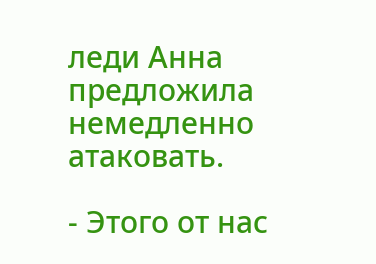леди Анна предложила немедленно атаковать.

- Этого от нас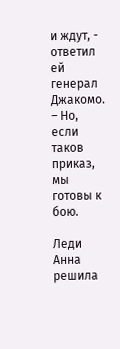и ждут, - ответил ей генерал Джакомо. – Но, если таков приказ, мы готовы к бою.

Леди Анна решила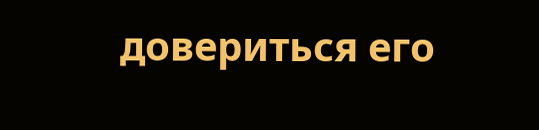довериться его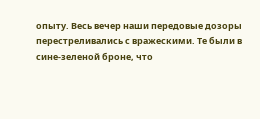опыту. Весь вечер наши передовые дозоры перестреливались с вражескими. Те были в сине-зеленой броне, что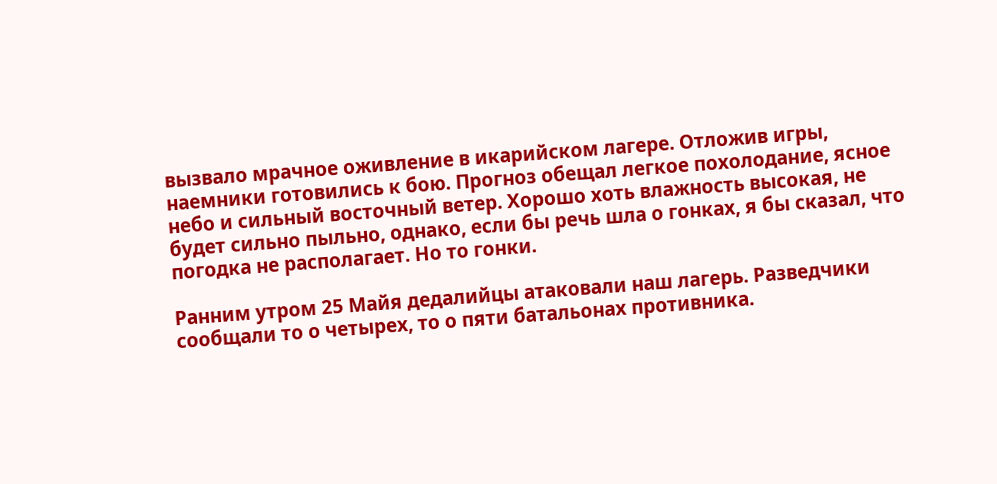вызвало мрачное оживление в икарийском лагере. Отложив игры, наемники готовились к бою. Прогноз обещал легкое похолодание, ясное небо и сильный восточный ветер. Хорошо хоть влажность высокая, не будет сильно пыльно, однако, если бы речь шла о гонках, я бы сказал, что погодка не располагает. Но то гонки.

Ранним утром 25 Майя дедалийцы атаковали наш лагерь. Разведчики сообщали то о четырех, то о пяти батальонах противника.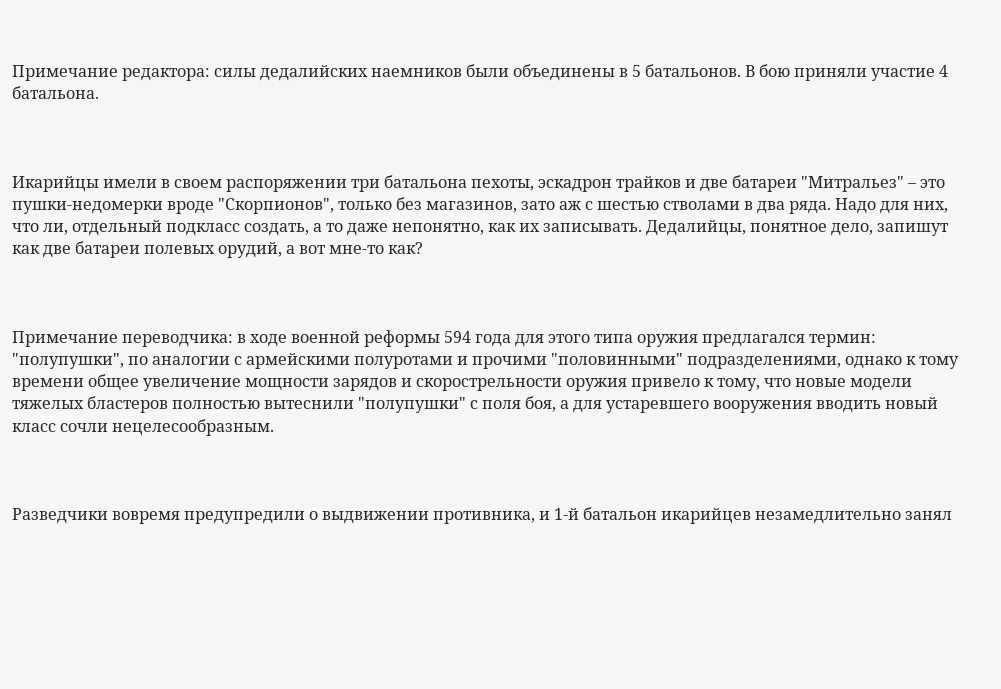Примечание редактора: силы дедалийских наемников были объединены в 5 батальонов. В бою приняли участие 4 батальона.



Икарийцы имели в своем распоряжении три батальона пехоты, эскадрон трайков и две батареи "Митральез" – это пушки-недомерки вроде "Скорпионов", только без магазинов, зато аж с шестью стволами в два ряда. Надо для них, что ли, отдельный подкласс создать, а то даже непонятно, как их записывать. Дедалийцы, понятное дело, запишут как две батареи полевых орудий, а вот мне-то как?



Примечание переводчика: в ходе военной реформы 594 года для этого типа оружия предлагался термин: "полупушки", по аналогии с армейскими полуротами и прочими "половинными" подразделениями, однако к тому времени общее увеличение мощности зарядов и скорострельности оружия привело к тому, что новые модели тяжелых бластеров полностью вытеснили "полупушки" с поля боя, а для устаревшего вооружения вводить новый класс сочли нецелесообразным.



Разведчики вовремя предупредили о выдвижении противника, и 1-й батальон икарийцев незамедлительно занял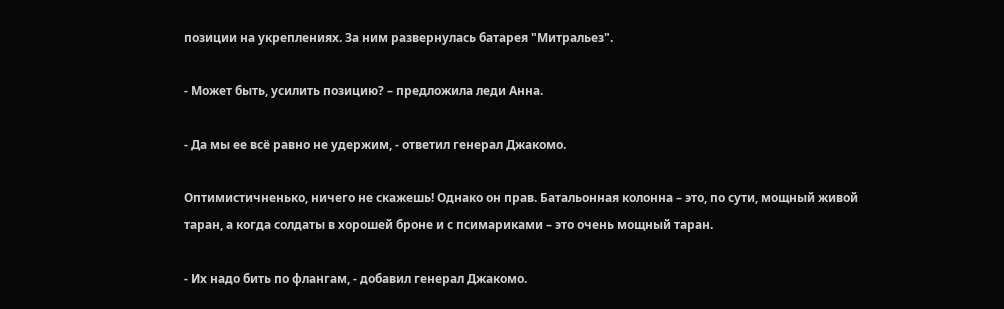позиции на укреплениях. За ним развернулась батарея "Митральез".

- Может быть, усилить позицию? – предложила леди Анна.

- Да мы ее всё равно не удержим, - ответил генерал Джакомо.

Оптимистичненько, ничего не скажешь! Однако он прав. Батальонная колонна – это, по сути, мощный живой таран, а когда солдаты в хорошей броне и с псимариками – это очень мощный таран.

- Их надо бить по флангам, - добавил генерал Джакомо.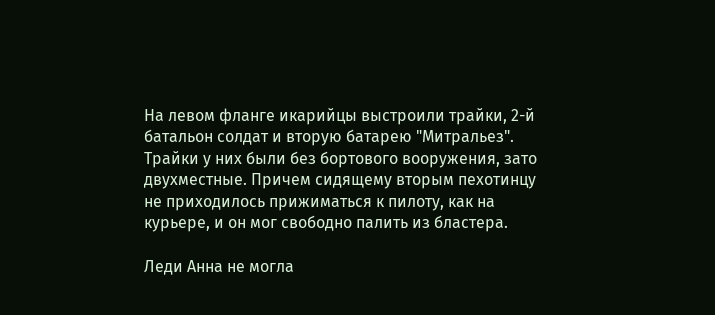На левом фланге икарийцы выстроили трайки, 2-й батальон солдат и вторую батарею "Митральез". Трайки у них были без бортового вооружения, зато двухместные. Причем сидящему вторым пехотинцу не приходилось прижиматься к пилоту, как на курьере, и он мог свободно палить из бластера.

Леди Анна не могла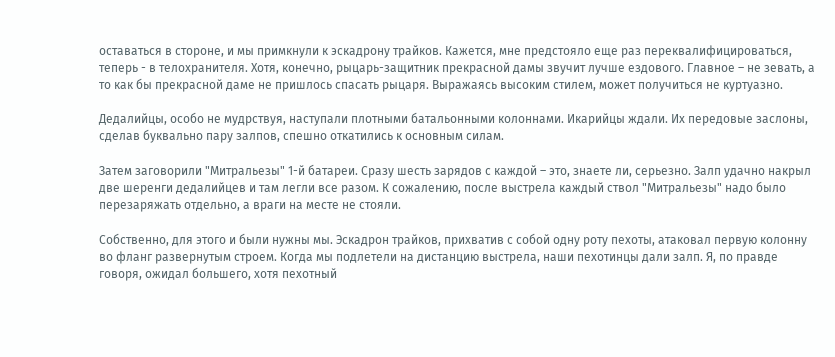оставаться в стороне, и мы примкнули к эскадрону трайков. Кажется, мне предстояло еще раз переквалифицироваться, теперь - в телохранителя. Хотя, конечно, рыцарь-защитник прекрасной дамы звучит лучше ездового. Главное – не зевать, а то как бы прекрасной даме не пришлось спасать рыцаря. Выражаясь высоким стилем, может получиться не куртуазно.

Дедалийцы, особо не мудрствуя, наступали плотными батальонными колоннами. Икарийцы ждали. Их передовые заслоны, сделав буквально пару залпов, спешно откатились к основным силам.

Затем заговорили "Митральезы" 1-й батареи. Сразу шесть зарядов с каждой – это, знаете ли, серьезно. Залп удачно накрыл две шеренги дедалийцев и там легли все разом. К сожалению, после выстрела каждый ствол "Митральезы" надо было перезаряжать отдельно, а враги на месте не стояли.

Собственно, для этого и были нужны мы. Эскадрон трайков, прихватив с собой одну роту пехоты, атаковал первую колонну во фланг развернутым строем. Когда мы подлетели на дистанцию выстрела, наши пехотинцы дали залп. Я, по правде говоря, ожидал большего, хотя пехотный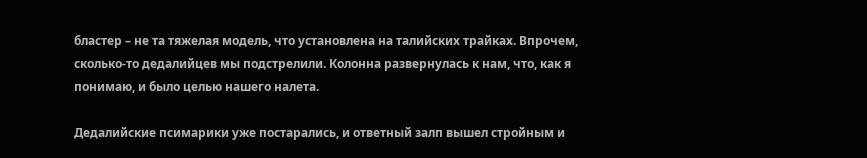бластер – не та тяжелая модель, что установлена на талийских трайках. Впрочем, сколько-то дедалийцев мы подстрелили. Колонна развернулась к нам, что, как я понимаю, и было целью нашего налета.

Дедалийские псимарики уже постарались, и ответный залп вышел стройным и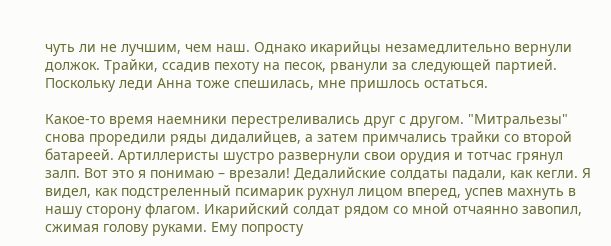чуть ли не лучшим, чем наш. Однако икарийцы незамедлительно вернули должок. Трайки, ссадив пехоту на песок, рванули за следующей партией. Поскольку леди Анна тоже спешилась, мне пришлось остаться.

Какое-то время наемники перестреливались друг с другом. "Митральезы" снова проредили ряды дидалийцев, а затем примчались трайки со второй батареей. Артиллеристы шустро развернули свои орудия и тотчас грянул залп. Вот это я понимаю – врезали! Дедалийские солдаты падали, как кегли. Я видел, как подстреленный псимарик рухнул лицом вперед, успев махнуть в нашу сторону флагом. Икарийский солдат рядом со мной отчаянно завопил, сжимая голову руками. Ему попросту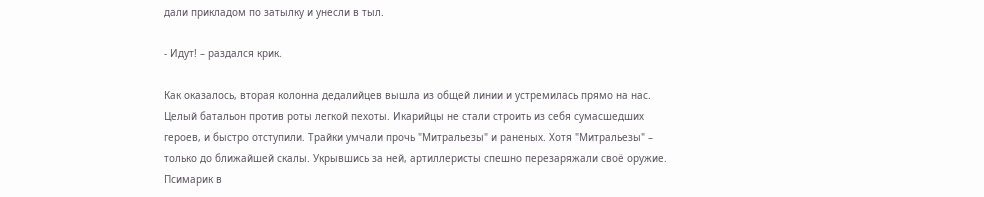дали прикладом по затылку и унесли в тыл.

- Идут! – раздался крик.

Как оказалось, вторая колонна дедалийцев вышла из общей линии и устремилась прямо на нас. Целый батальон против роты легкой пехоты. Икарийцы не стали строить из себя сумасшедших героев, и быстро отступили. Трайки умчали прочь "Митральезы" и раненых. Хотя "Митральезы" – только до ближайшей скалы. Укрывшись за ней, артиллеристы спешно перезаряжали своё оружие. Псимарик в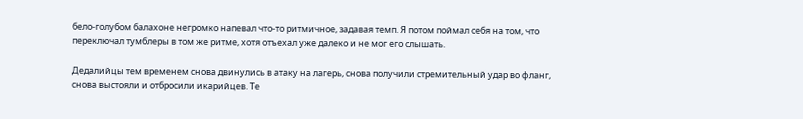бело-голубом балахоне негромко напевал что-то ритмичное, задавая темп. Я потом поймал себя на том, что переключал тумблеры в том же ритме, хотя отъехал уже далеко и не мог его слышать.

Дедалийцы тем временем снова двинулись в атаку на лагерь, снова получили стремительный удар во фланг, снова выстояли и отбросили икарийцев. Те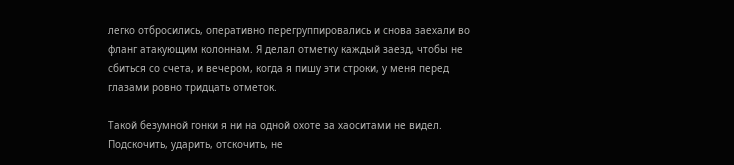легко отбросились, оперативно перегруппировались и снова заехали во фланг атакующим колоннам. Я делал отметку каждый заезд, чтобы не сбиться со счета, и вечером, когда я пишу эти строки, у меня перед глазами ровно тридцать отметок.

Такой безумной гонки я ни на одной охоте за хаоситами не видел. Подскочить, ударить, отскочить, не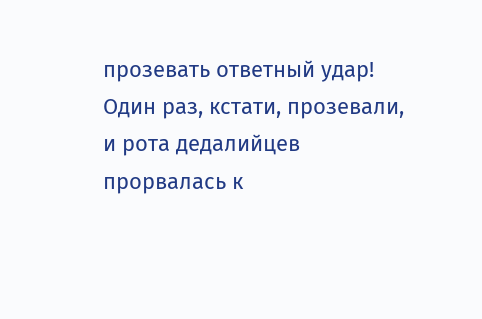прозевать ответный удар! Один раз, кстати, прозевали, и рота дедалийцев прорвалась к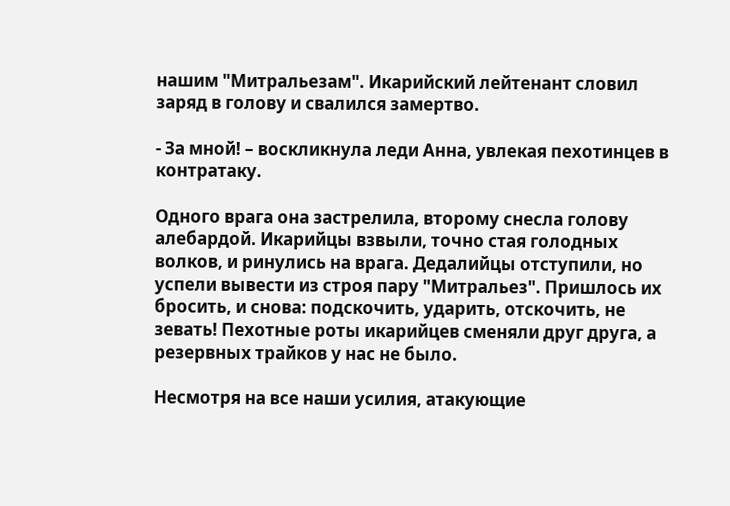нашим "Митральезам". Икарийский лейтенант словил заряд в голову и свалился замертво.

- За мной! – воскликнула леди Анна, увлекая пехотинцев в контратаку.

Одного врага она застрелила, второму снесла голову алебардой. Икарийцы взвыли, точно стая голодных волков, и ринулись на врага. Дедалийцы отступили, но успели вывести из строя пару "Митральез". Пришлось их бросить, и снова: подскочить, ударить, отскочить, не зевать! Пехотные роты икарийцев сменяли друг друга, а резервных трайков у нас не было.

Несмотря на все наши усилия, атакующие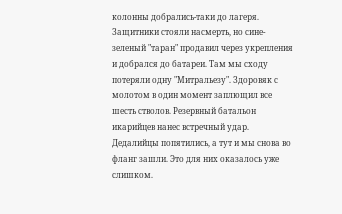колонны добрались-таки до лагеря. Защитники стояли насмерть, но сине-зеленый "таран" продавил через укрепления и добрался до батареи. Там мы сходу потеряли одну "Митральезу". Здоровяк с молотом в один момент заплющил все шесть стволов. Резервный батальон икарийцев нанес встречный удар. Дедалийцы попятились, а тут и мы снова во фланг зашли. Это для них оказалось уже слишком.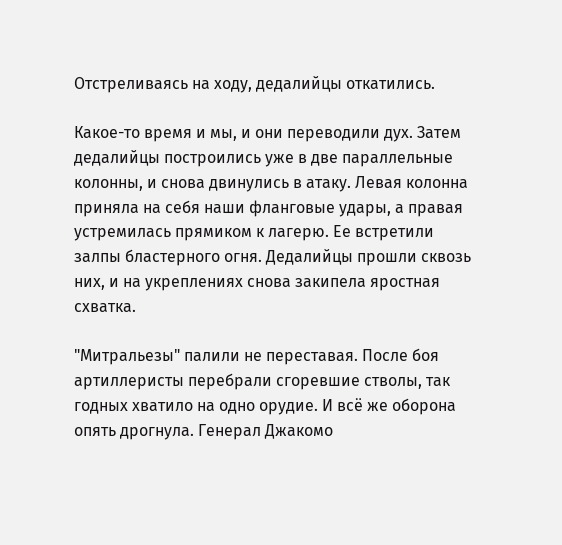Отстреливаясь на ходу, дедалийцы откатились.

Какое-то время и мы, и они переводили дух. Затем дедалийцы построились уже в две параллельные колонны, и снова двинулись в атаку. Левая колонна приняла на себя наши фланговые удары, а правая устремилась прямиком к лагерю. Ее встретили залпы бластерного огня. Дедалийцы прошли сквозь них, и на укреплениях снова закипела яростная схватка.

"Митральезы" палили не переставая. После боя артиллеристы перебрали сгоревшие стволы, так годных хватило на одно орудие. И всё же оборона опять дрогнула. Генерал Джакомо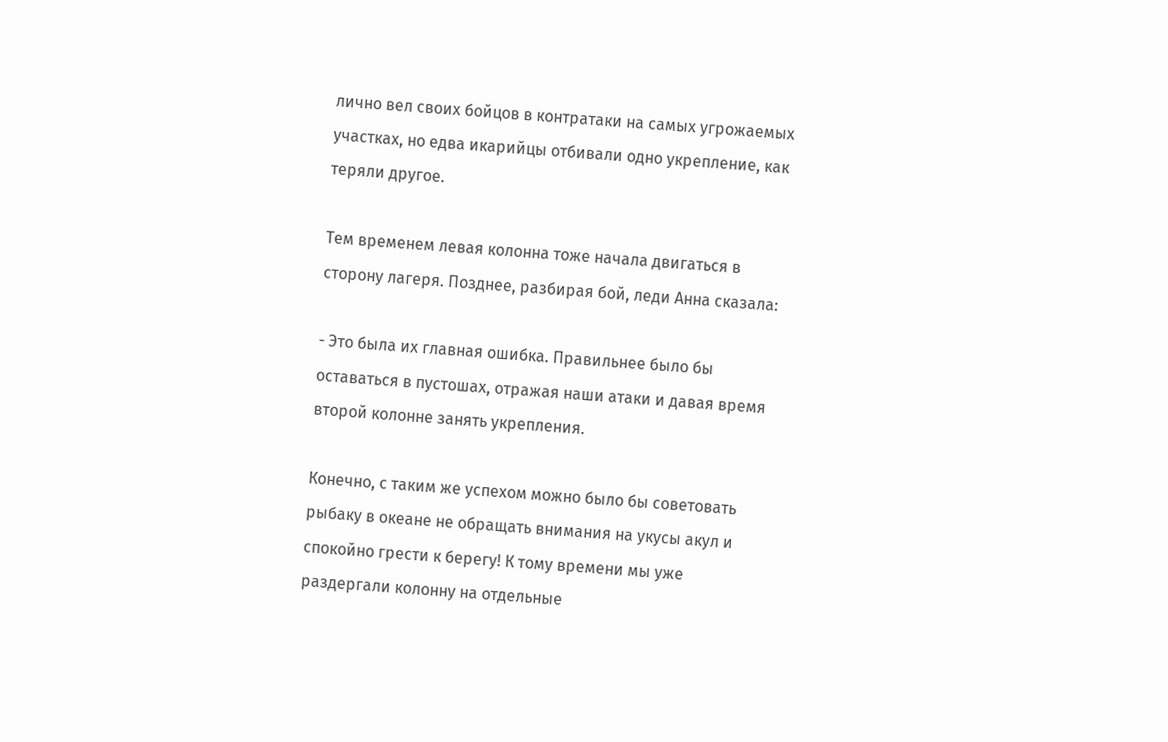лично вел своих бойцов в контратаки на самых угрожаемых участках, но едва икарийцы отбивали одно укрепление, как теряли другое.

Тем временем левая колонна тоже начала двигаться в сторону лагеря. Позднее, разбирая бой, леди Анна сказала:

- Это была их главная ошибка. Правильнее было бы оставаться в пустошах, отражая наши атаки и давая время второй колонне занять укрепления.

Конечно, с таким же успехом можно было бы советовать рыбаку в океане не обращать внимания на укусы акул и спокойно грести к берегу! К тому времени мы уже раздергали колонну на отдельные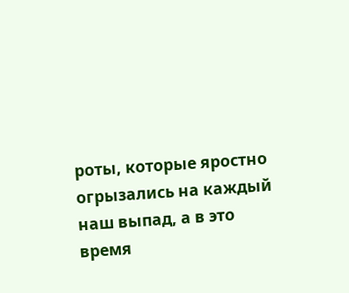роты, которые яростно огрызались на каждый наш выпад, а в это время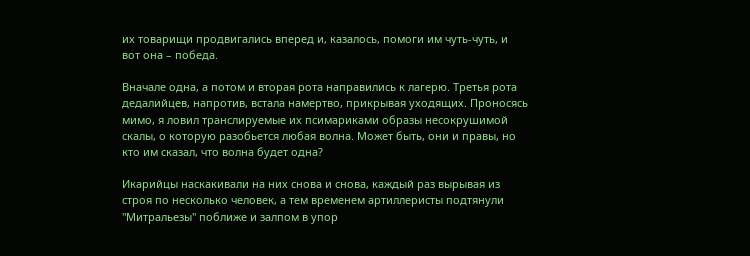их товарищи продвигались вперед и, казалось, помоги им чуть-чуть, и вот она – победа.

Вначале одна, а потом и вторая рота направились к лагерю. Третья рота дедалийцев, напротив, встала намертво, прикрывая уходящих. Проносясь мимо, я ловил транслируемые их псимариками образы несокрушимой скалы, о которую разобьется любая волна. Может быть, они и правы, но кто им сказал, что волна будет одна?

Икарийцы наскакивали на них снова и снова, каждый раз вырывая из строя по несколько человек, а тем временем артиллеристы подтянули "Митральезы" поближе и залпом в упор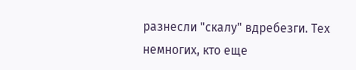разнесли "скалу" вдребезги. Тех немногих, кто еще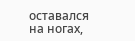оставался на ногах,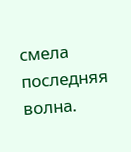смела последняя волна.